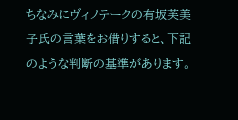ちなみにヴィノテークの有坂芙美子氏の言葉をお借りすると、下記のような判断の基準があります。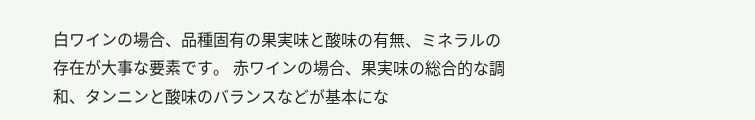白ワインの場合、品種固有の果実味と酸味の有無、ミネラルの存在が大事な要素です。 赤ワインの場合、果実味の総合的な調和、タンニンと酸味のバランスなどが基本にな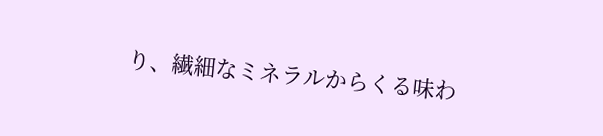り、繊細なミネラルからくる味わ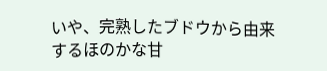いや、完熟したブドウから由来するほのかな甘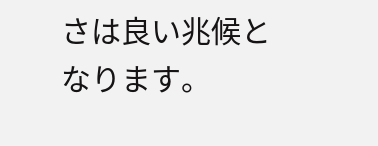さは良い兆候となります。